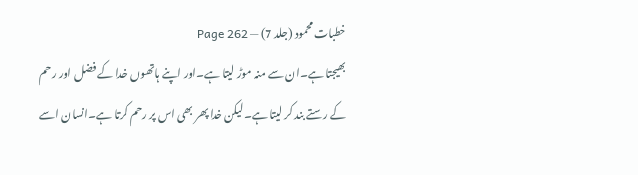خطبات محمود (جلد 7) — Page 262
بھیجتا ہے۔ان سے منہ موڑ لیتا ہے۔اور اپنے ہاتھوں خدا کے فضل اور رحم کے رستے بند کر لیتا ہے۔لیکن خدا پھر بھی اس پر رحم کرتا ہے۔انسان اسے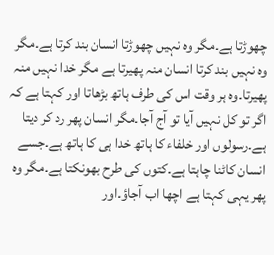چھوڑتا ہے۔مگر وہ نہیں چھوڑتا انسان بند کرتا ہے۔مگر وہ نہیں بند کرتا انسان منہ پھیرتا ہے مگر خدا نہیں منہ پھیرتا۔وہ ہر وقت اس کی طرف ہاتھ بڑھاتا اور کہتا ہے کہ اگر تو کل نہیں آیا تو آج آجا۔مگر انسان پھر رد کر دیتا ہے۔رسولوں اور خلفاء کا ہاتھ خدا ہی کا ہاتھ ہے۔جسے انسان کاٹنا چاہتا ہے۔کتوں کی طرح بھونکتا ہے۔مگر وہ پھر یہی کہتا ہے اچھا اب آجاؤ۔اور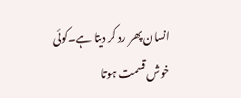انسان پھر رد کر دیتا ہے۔کوئی خوش قسمت ہوتا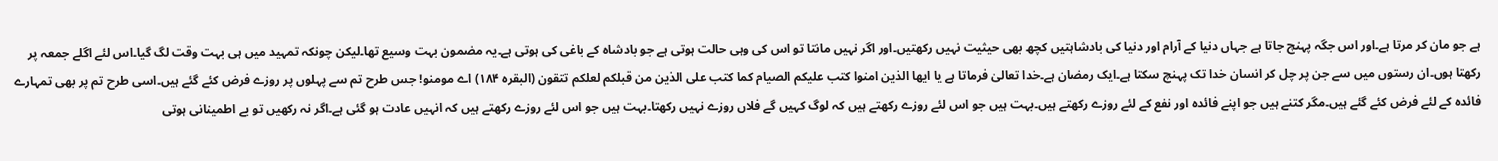ہے جو مان کر مرتا ہے۔اور اس جگہ پہنچ جاتا ہے جہاں دنیا کے آرام اور دنیا کی بادشاہتیں کچھ بھی حیثیت نہیں رکھتیں۔اور اگر نہیں مانتا تو اس کی وہی حالت ہوتی ہے جو بادشاہ کے باغی کی ہوتی ہے۔یہ مضمون بہت وسیع تھا۔لیکن چونکہ تمہید میں ہی بہت وقت لگ گیا۔اس لئے اگلے جمعہ پر رکھتا ہوں۔ان رستوں میں سے جن پر چل کر انسان خدا تک پہنچ سکتا ہے۔ایک رمضان ہے۔خدا تعالیٰ فرماتا ہے یا ایها الذین امنوا كتب عليكم الصيام كما كتب على الذين من قبلكم لعلكم تتقون (البقره ۱۸۴) اے مومنو! جس طرح تم سے پہلوں پر روزے فرض کئے گئے ہیں۔اسی طرح تم پر بھی تمہارے فائدہ کے لئے فرض کئے گئے ہیں۔مگر کتنے ہیں جو اپنے فائدہ اور نفع کے لئے روزے رکھتے ہیں۔بہت ہیں جو اس لئے روزے رکھتے ہیں کہ لوگ کہیں گے فلاں روزے نہیں رکھتا۔بہت ہیں جو اس لئے روزے رکھتے ہیں کہ انہیں عادت ہو گئی ہے۔اگر نہ رکھیں تو بے اطمینانی ہوتی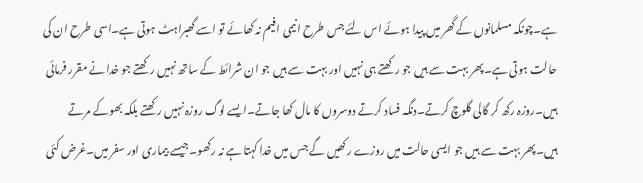ہے۔چونکہ مسلمانوں کے گھر میں پیدا ہوئے اس لئے جس طرح انیمی افیم نہ کھائے تو اسے گھبراہٹ ہوتی ہے۔اسی طرح ان کی حالت ہوتی ہے۔پھر بہت سے ہیں جو رکھتے ہی نہیں اور بہت سے ہیں جو ان شرائط کے ساتھ نہیں رکھتے جو خدا نے مقرر فرمائی ہیں۔روزہ رکھ کر گالی گلوچ کرتے۔دنگہ فساد کرتے دوسروں کا مال کھا جاتے۔ایسے لوگ روزہ نہیں رکھتے بلکہ بھوکے مرتے ہیں۔پھر بہت سے ہیں جو ایسی حالت میں روزے رکھیں گے جس میں خدا کہتا ہے نہ رکھو۔جیسے بیماری اور سفر میں۔غرض کئی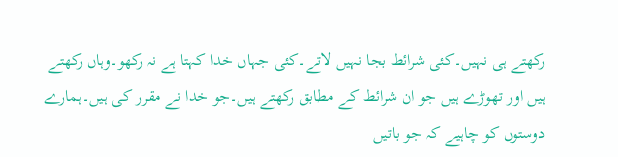رکھتے ہی نہیں۔کئی شرائط بجا نہیں لاتے۔کئی جہاں خدا کہتا ہے نہ رکھو۔وہاں رکھتے ہیں اور تھوڑے ہیں جو ان شرائط کے مطابق رکھتے ہیں۔جو خدا نے مقرر کی ہیں۔ہمارے دوستوں کو چاہیے کہ جو باتیں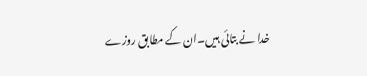خدا نے بتائی ہیں۔ان کے مطابق روزے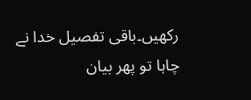رکھیں۔باقی تفصیل خدا نے چاہا تو پھر بیان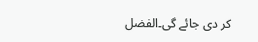کر دی جائے گی۔الفضل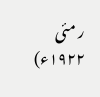ر مئی ۱۹۲۲ء)